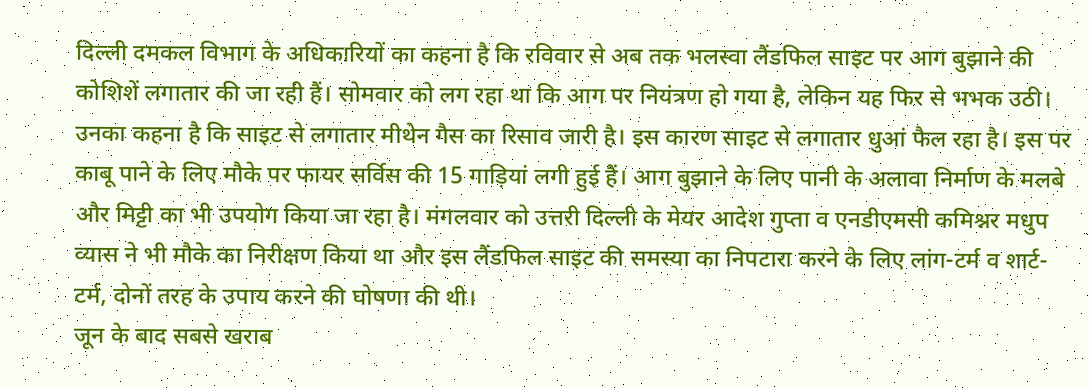दिल्ली दमकल विभाग के अधिकारियों का कहना है कि रविवार से अब तक भलस्वा लैंडफिल साइट पर आग बुझाने की कोशिशें लगातार की जा रही हैं। सोमवार को लग रहा था कि आग पर नियंत्रण हो गया है, लेकिन यह फिर से भभक उठी। उनका कहना है कि साइट से लगातार मीथेन गैस का रिसाव जारी है। इस कारण साइट से लगातार धुआं फैल रहा है। इस पर काबू पाने के लिए मौके पर फायर सर्विस की 15 गाड़ियां लगी हुई हैं। आग बुझाने के लिए पानी के अलावा निर्माण के मलबे और मिट्टी का भी उपयोग किया जा रहा है। मंगलवार को उत्तरी दिल्ली के मेयर आदेश गुप्ता व एनडीएमसी कमिश्नर मधुप व्यास ने भी मौके का निरीक्षण किया था और इस लैंडफिल साइट की समस्या का निपटारा करने के लिए लांग-टर्म व शार्ट-टर्म, दोनों तरह के उपाय करने की घोषणा की थी।
जून के बाद सबसे खराब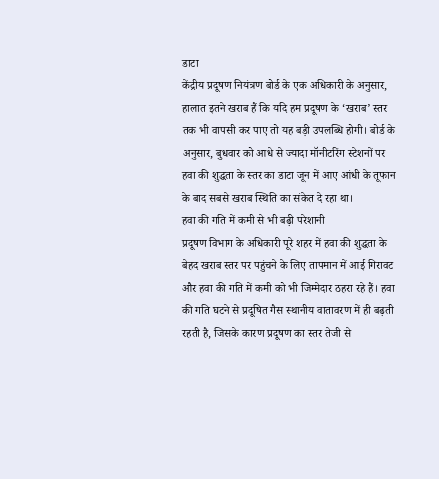डाटा
केंद्रीय प्रदूषण नियंत्रण बोर्ड के एक अधिकारी के अनुसार, हालात इतने खराब हैं कि यदि हम प्रदूषण के ‘खराब’ स्तर तक भी वापसी कर पाए तो यह बड़ी उपलब्धि होगी। बोर्ड के अनुसार, बुधवार को आधे से ज्यादा मॉनीटरिंग स्टेशनों पर हवा की शुद्धता के स्तर का डाटा जून में आए आंधी के तूफान के बाद सबसे खराब स्थिति का संकेत दे रहा था।
हवा की गति में कमी से भी बढ़ी परेशानी
प्रदूषण विभाग के अधिकारी पूरे शहर में हवा की शुद्धता के बेहद खराब स्तर पर पहुंचने के लिए तापमान में आई गिरावट और हवा की गति में कमी को भी जिम्मेदार ठहरा रहे हैं। हवा की गति घटने से प्रदूषित गैस स्थानीय वातावरण में ही बढ़ती रहती है, जिसके कारण प्रदूषण का स्तर तेजी से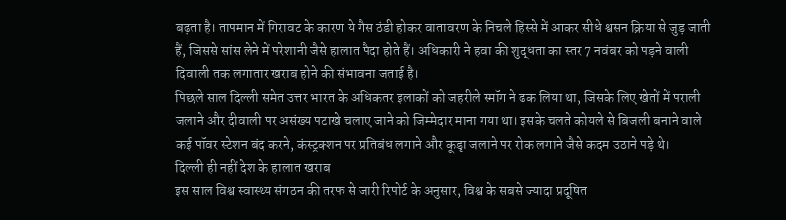बढ़ता है। तापमान में गिरावट के कारण ये गैस ठंडी होकर वातावरण के निचले हिस्से में आकर सीधे श्वसन क्रिया से जुड़ जाती हैं, जिससे सांस लेने में परेशानी जैसे हालात पैदा होते हैं। अधिकारी ने हवा की शुद्धता का स्तर 7 नवंबर को पड़ने वाली दिवाली तक लगातार खराब होने की संभावना जताई है।
पिछले साल दिल्ली समेत उत्तर भारत के अधिकतर इलाकों को जहरीले स्मॉग ने ढक लिया था, जिसके लिए खेतों में पराली जलाने और दीवाली पर असंख्य पटाखे चलाए जाने को जिम्मेदार माना गया था। इसके चलते कोयले से बिजली बनाने वाले कई पॉवर स्टेशन बंद करने, कंस्ट्रक्शन पर प्रतिबंध लगाने और कूडृा जलाने पर रोक लगाने जैसे कदम उठाने पड़े थे।
दिल्ली ही नहीं देश के हालात खराब
इस साल विश्व स्वास्थ्य संगठन की तरफ से जारी रिपोर्ट के अनुसार, विश्व के सबसे ज्यादा प्रदूषित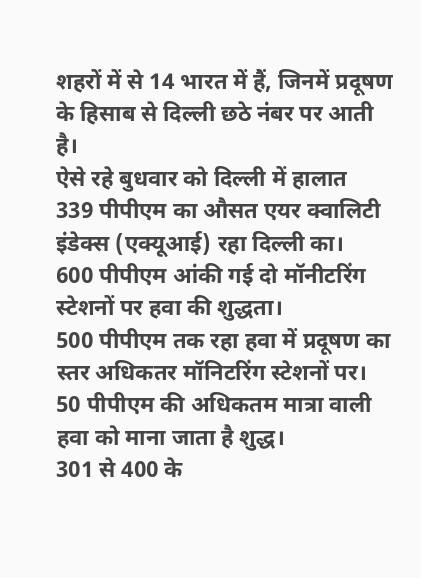शहरों में से 14 भारत में हैं, जिनमें प्रदूषण के हिसाब से दिल्ली छठे नंबर पर आती है।
ऐसे रहे बुधवार को दिल्ली में हालात
339 पीपीएम का औसत एयर क्वालिटी इंडेक्स (एक्यूआई) रहा दिल्ली का।
600 पीपीएम आंकी गई दो मॉनीटरिंग स्टेशनों पर हवा की शुद्धता।
500 पीपीएम तक रहा हवा में प्रदूषण का स्तर अधिकतर मॉनिटरिंग स्टेशनों पर।
50 पीपीएम की अधिकतम मात्रा वाली हवा को माना जाता है शुद्ध।
301 से 400 के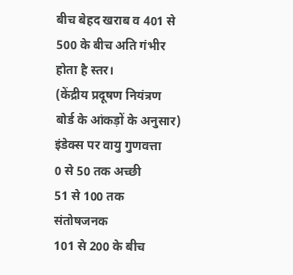बीच बेहद खराब व 401 से 500 के बीच अति गंभीर होता है स्तर।
(केंद्रीय प्रदूषण नियंत्रण बोर्ड के आंकड़ों के अनुसार)
इंडेक्स पर वायु गुणवत्ता
0 से 50 तक अच्छी
51 से 100 तक संतोषजनक
101 से 200 के बीच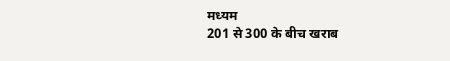मध्यम
201 से 300 के बीच खराब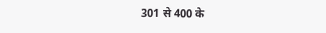301 से 400 के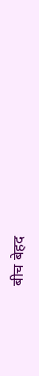बीच बेहद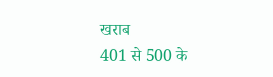खराब
401 से 500 के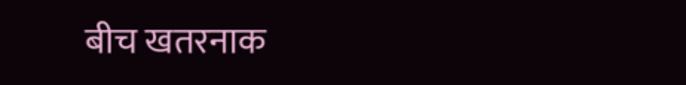बीच खतरनाक